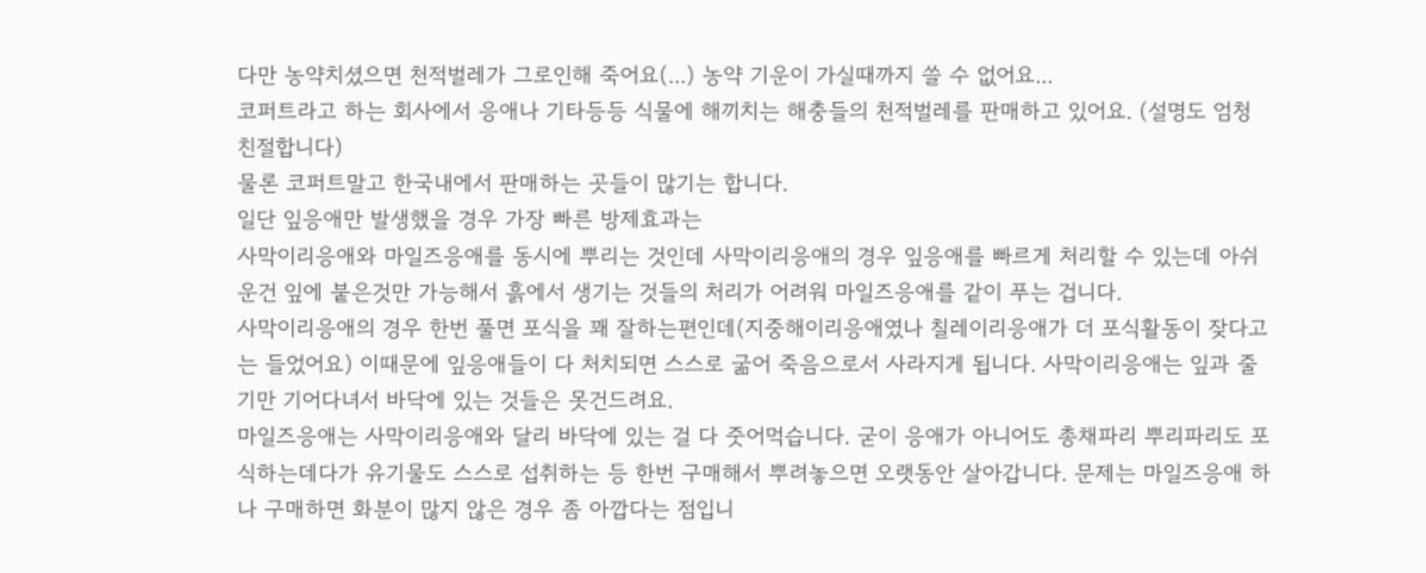다만 농약치셨으면 천적벌레가 그로인해 죽어요(...) 농약 기운이 가실때까지 쓸 수 없어요...
코퍼트라고 하는 회사에서 응애나 기타등등 식물에 해끼치는 해충들의 천적벌레를 판매하고 있어요. (설명도 엄청 친절합니다)
물론 코퍼트말고 한국내에서 판매하는 곳들이 많기는 합니다.
일단 잎응애만 발생했을 경우 가장 빠른 방제효과는
사막이리응애와 마일즈응애를 동시에 뿌리는 것인데 사막이리응애의 경우 잎응애를 빠르게 처리할 수 있는데 아쉬운건 잎에 붙은것만 가능해서 흙에서 생기는 것들의 처리가 어려워 마일즈응애를 같이 푸는 겁니다.
사막이리응애의 경우 한번 풀면 포식을 꽤 잘하는편인데(지중해이리응애였나 칠레이리응애가 더 포식활동이 잦다고는 들었어요) 이때문에 잎응애들이 다 처치되면 스스로 굶어 죽음으로서 사라지게 됩니다. 사막이리응애는 잎과 줄기만 기어다녀서 바닥에 있는 것들은 못건드려요.
마일즈응애는 사막이리응애와 달리 바닥에 있는 걸 다 줏어먹습니다. 굳이 응애가 아니어도 총채파리 뿌리파리도 포식하는데다가 유기물도 스스로 섭취하는 등 한번 구매해서 뿌려놓으면 오랫동안 살아갑니다. 문제는 마일즈응애 하나 구매하면 화분이 많지 않은 경우 좀 아깝다는 점입니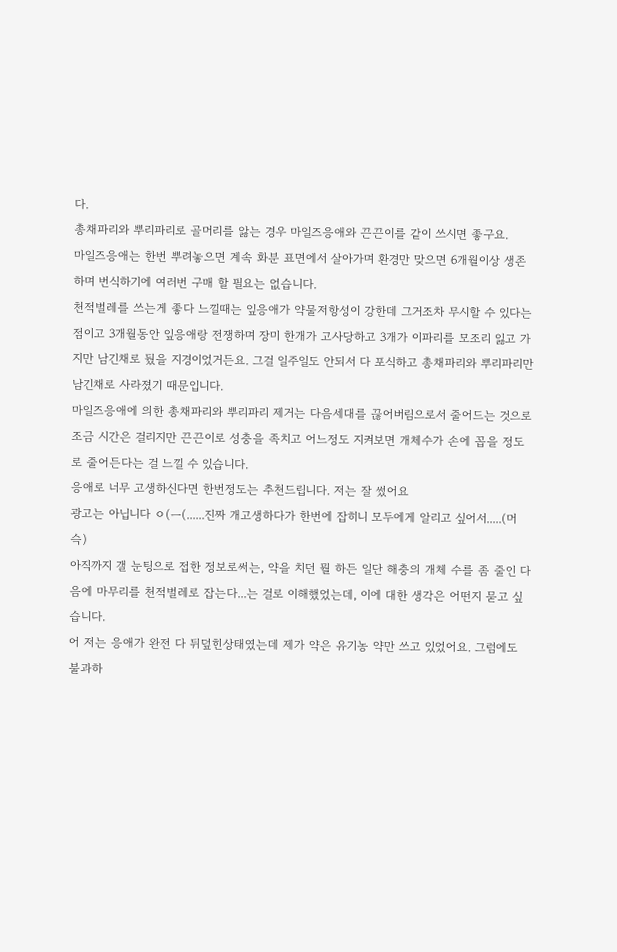다.
총채파리와 뿌리파리로 골머리를 앓는 경우 마일즈응애와 끈끈이를 같이 쓰시면 좋구요.
마일즈응애는 한번 뿌려놓으면 계속 화분 표면에서 살아가며 환경만 맞으면 6개월이상 생존하며 번식하기에 여러번 구매 할 필요는 없습니다.
천적벌레를 쓰는게 좋다 느낄때는 잎응애가 약물저항성이 강한데 그거조차 무시할 수 있다는 점이고 3개월동안 잎응애랑 전쟁하며 장미 한개가 고사당하고 3개가 이파리를 모조리 잃고 가지만 남긴채로 뒀을 지경이었거든요. 그걸 일주일도 안되서 다 포식하고 총채파리와 뿌리파리만 남긴채로 사라졌기 때문입니다.
마일즈응애에 의한 총채파리와 뿌리파리 제거는 다음세대를 끊어버림으로서 줄어드는 것으로 조금 시간은 걸리지만 끈끈이로 성충을 족치고 어느정도 지켜보면 개체수가 손에 꼽을 정도로 줄어든다는 걸 느낄 수 있습니다.
응애로 너무 고생하신다면 한번정도는 추천드립니다. 저는 잘 썼어요
광고는 아닙니다 ㅇ(ㅡ(......진짜 개고생하다가 한번에 잡히니 모두에게 알리고 싶어서.....(머슥)
아직까지 갤 눈팅으로 접한 정보로써는, 약을 치던 뭘 하든 일단 해충의 개체 수를 좀 줄인 다음에 마무리를 천적벌레로 잡는다...는 걸로 이해했었는데, 이에 대한 생각은 어떤지 묻고 싶습니다.
어 저는 응애가 완전 다 뒤덮힌상태였는데 제가 약은 유기농 약만 쓰고 있었어요. 그럼에도 불과하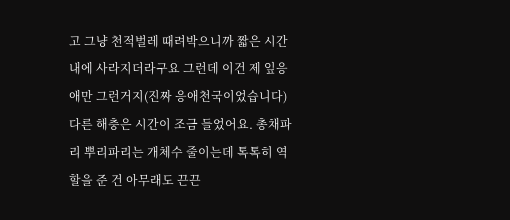고 그냥 천적벌레 때려박으니까 짧은 시간 내에 사라지더라구요 그런데 이건 제 잎응애만 그런거지(진짜 응애천국이었습니다) 다른 해충은 시간이 조금 들었어요. 총채파리 뿌리파리는 개체수 줄이는데 톡톡히 역할을 준 건 아무래도 끈끈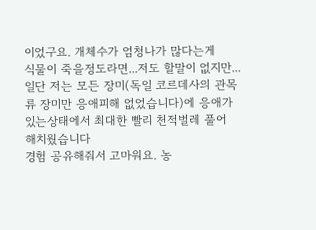이었구요. 개체수가 엄청나가 많다는게
식물이 죽을정도라면...저도 할말이 없지만... 일단 저는 모든 장미(독일 코르데사의 관목류 장미만 응애피해 없었습니다)에 응애가 있는상태에서 최대한 빨리 천적벌레 풀어 해치웠습니다
경험 공유해줘서 고마워요. 농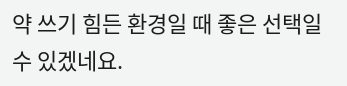약 쓰기 힘든 환경일 때 좋은 선택일 수 있겠네요.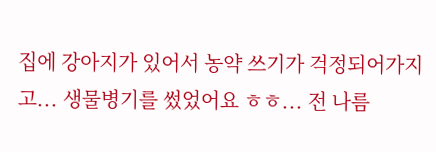집에 강아지가 있어서 농약 쓰기가 걱정되어가지고... 생물병기를 썼었어요 ㅎㅎ... 전 나름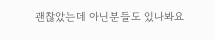괜찮았는데 아닌분들도 있나봐요